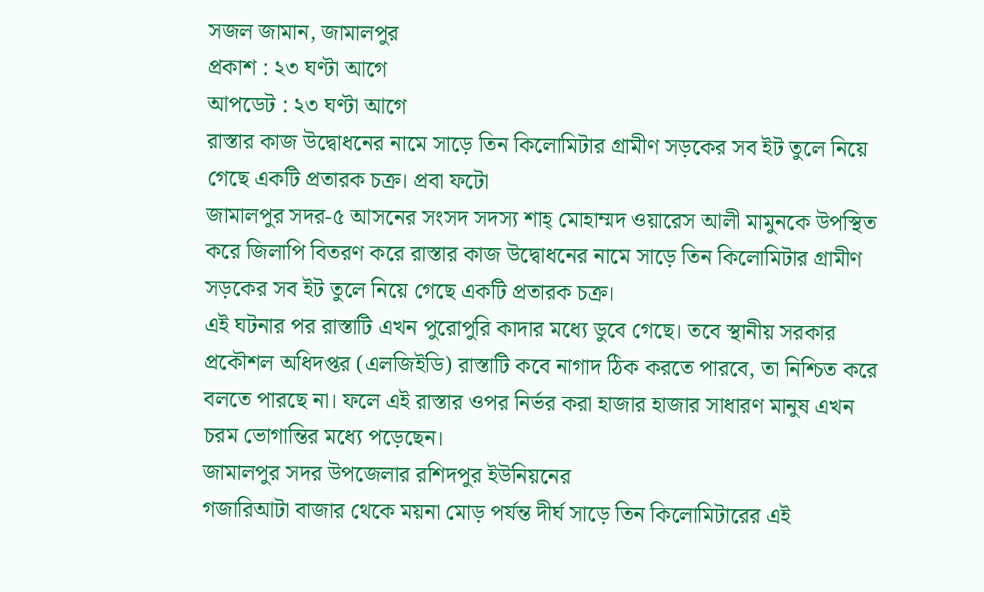সজল জামান, জামালপুর
প্রকাশ : ২৩ ঘণ্টা আগে
আপডেট : ২৩ ঘণ্টা আগে
রাস্তার কাজ উদ্বোধনের নামে সাড়ে তিন কিলোমিটার গ্রামীণ সড়কের সব ইট তুলে নিয়ে গেছে একটি প্রতারক চক্র। প্রবা ফটো
জামালপুর সদর-৫ আসনের সংসদ সদস্য শাহ্ মোহাম্মদ ওয়ারেস আলী মামুনকে উপস্থিত করে জিলাপি বিতরণ করে রাস্তার কাজ উদ্বোধনের নামে সাড়ে তিন কিলোমিটার গ্রামীণ সড়কের সব ইট তুলে নিয়ে গেছে একটি প্রতারক চক্র।
এই ঘটনার পর রাস্তাটি এখন পুরোপুরি কাদার মধ্যে ডুবে গেছে। তবে স্থানীয় সরকার প্রকৌশল অধিদপ্তর (এলজিইডি) রাস্তাটি কবে নাগাদ ঠিক করতে পারবে, তা নিশ্চিত করে বলতে পারছে না। ফলে এই রাস্তার ওপর নির্ভর করা হাজার হাজার সাধারণ মানুষ এখন চরম ভোগান্তির মধ্যে পড়েছেন।
জামালপুর সদর উপজেলার রশিদপুর ইউনিয়নের
গজারিআটা বাজার থেকে ময়না মোড় পর্যন্ত দীর্ঘ সাড়ে তিন কিলোমিটারের এই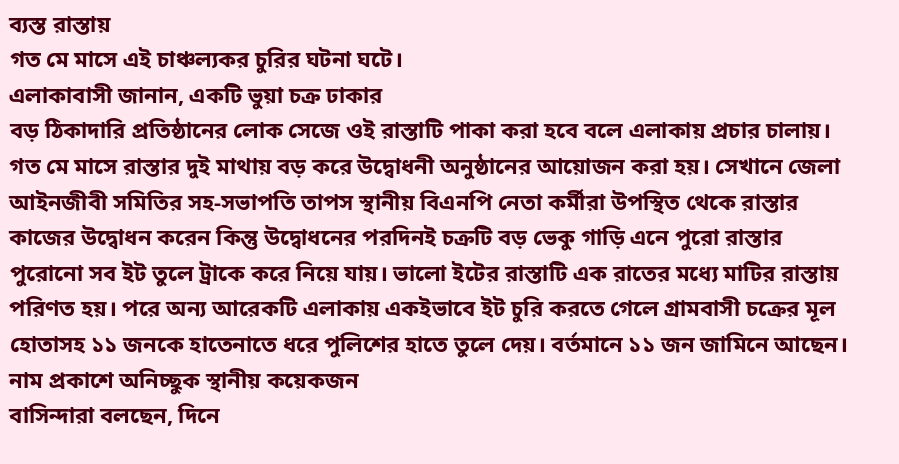ব্যস্ত রাস্তায়
গত মে মাসে এই চাঞ্চল্যকর চুরির ঘটনা ঘটে।
এলাকাবাসী জানান, একটি ভুয়া চক্র ঢাকার
বড় ঠিকাদারি প্রতিষ্ঠানের লোক সেজে ওই রাস্তাটি পাকা করা হবে বলে এলাকায় প্রচার চালায়।
গত মে মাসে রাস্তার দুই মাথায় বড় করে উদ্বোধনী অনুষ্ঠানের আয়োজন করা হয়। সেখানে জেলা
আইনজীবী সমিতির সহ-সভাপতি তাপস স্থানীয় বিএনপি নেতা কর্মীরা উপস্থিত থেকে রাস্তার
কাজের উদ্বোধন করেন কিন্তু উদ্বোধনের পরদিনই চক্রটি বড় ভেকু গাড়ি এনে পুরো রাস্তার
পুরোনো সব ইট তুলে ট্রাকে করে নিয়ে যায়। ভালো ইটের রাস্তাটি এক রাতের মধ্যে মাটির রাস্তায়
পরিণত হয়। পরে অন্য আরেকটি এলাকায় একইভাবে ইট চুরি করতে গেলে গ্রামবাসী চক্রের মূল
হোতাসহ ১১ জনকে হাতেনাতে ধরে পুলিশের হাতে তুলে দেয়। বর্তমানে ১১ জন জামিনে আছেন।
নাম প্রকাশে অনিচ্ছুক স্থানীয় কয়েকজন
বাসিন্দারা বলছেন, দিনে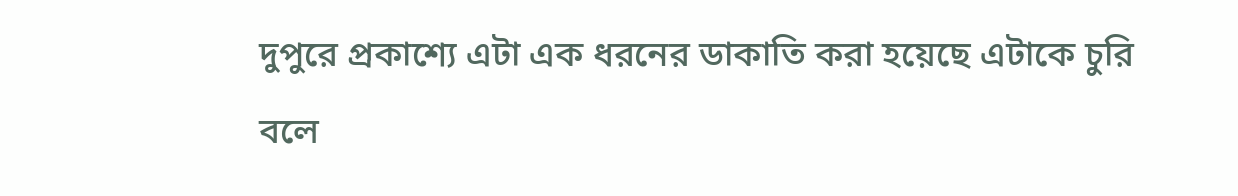দুপুরে প্রকাশ্যে এটা এক ধরনের ডাকাতি করা হয়েছে এটাকে চুরি
বলে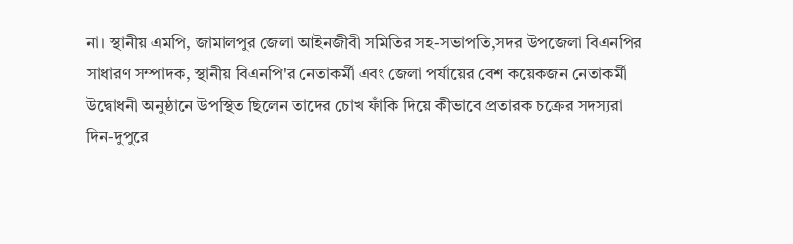না। স্থানীয় এমপি, জামালপুর জেলা আইনজীবী সমিতির সহ-সভাপতি,সদর উপজেলা বিএনপির
সাধারণ সম্পাদক, স্থানীয় বিএনপি'র নেতাকর্মী এবং জেলা পর্যায়ের বেশ কয়েকজন নেতাকর্মী
উদ্বোধনী অনুষ্ঠানে উপস্থিত ছিলেন তাদের চোখ ফাঁকি দিয়ে কীভাবে প্রতারক চক্রের সদস্যরা
দিন-দুপুরে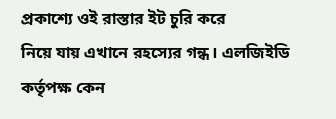প্রকাশ্যে ওই রাস্তার ইট চুরি করে
নিয়ে যায় এখানে রহস্যের গন্ধ। এলজিইডি কর্তৃপক্ষ কেন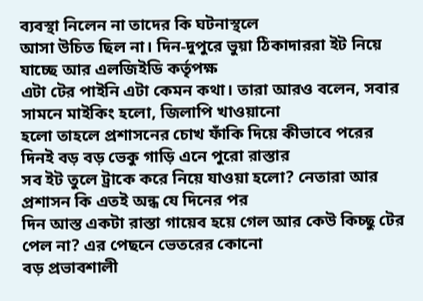ব্যবস্থা নিলেন না তাদের কি ঘটনাস্থলে
আসা উচিত ছিল না। দিন-দুপুরে ভুয়া ঠিকাদাররা ইট নিয়ে যাচ্ছে আর এলজিইডি কর্তৃপক্ষ
এটা টের পাইনি এটা কেমন কথা। তারা আরও বলেন, সবার সামনে মাইকিং হলো, জিলাপি খাওয়ানো
হলো তাহলে প্রশাসনের চোখ ফাঁকি দিয়ে কীভাবে পরের দিনই বড় বড় ভেকু গাড়ি এনে পুরো রাস্তার
সব ইট তুলে ট্রাকে করে নিয়ে যাওয়া হলো? নেতারা আর প্রশাসন কি এতই অন্ধ যে দিনের পর
দিন আস্ত একটা রাস্তা গায়েব হয়ে গেল আর কেউ কিচ্ছু টের পেল না? এর পেছনে ভেতরের কোনো
বড় প্রভাবশালী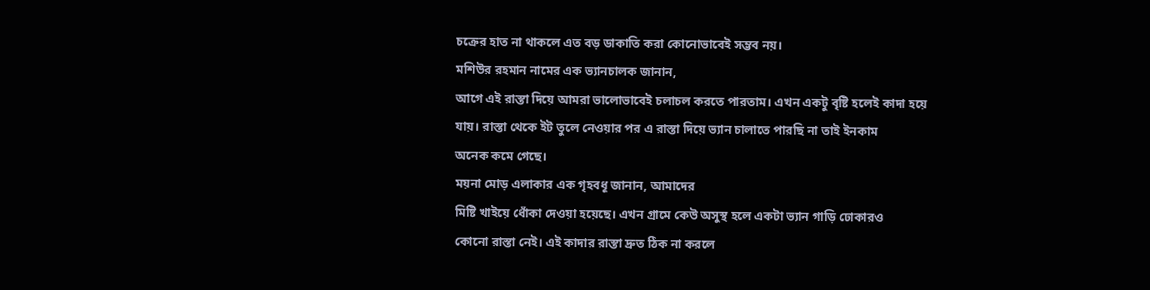চক্রের হাত না থাকলে এত বড় ডাকাতি করা কোনোভাবেই সম্ভব নয়।
মশিউর রহমান নামের এক ভ্যানচালক জানান,
আগে এই রাস্তা দিয়ে আমরা ভালোভাবেই চলাচল করতে পারতাম। এখন একটু বৃষ্টি হলেই কাদা হয়ে
যায়। রাস্তা থেকে ইট তুলে নেওয়ার পর এ রাস্তা দিয়ে ভ্যান চালাতে পারছি না তাই ইনকাম
অনেক কমে গেছে।
ময়না মোড় এলাকার এক গৃহবধূ জানান, আমাদের
মিষ্টি খাইয়ে ধোঁকা দেওয়া হয়েছে। এখন গ্রামে কেউ অসুস্থ হলে একটা ভ্যান গাড়ি ঢোকারও
কোনো রাস্তা নেই। এই কাদার রাস্তা দ্রুত ঠিক না করলে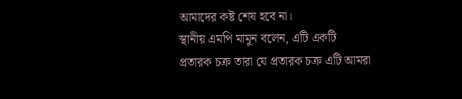আমাদের কষ্ট শেষ হবে না।
স্থানীয় এমপি মামুন বলেন, এটি একটি
প্রতারক চক্র তারা যে প্রতারক চক্র এটি আমরা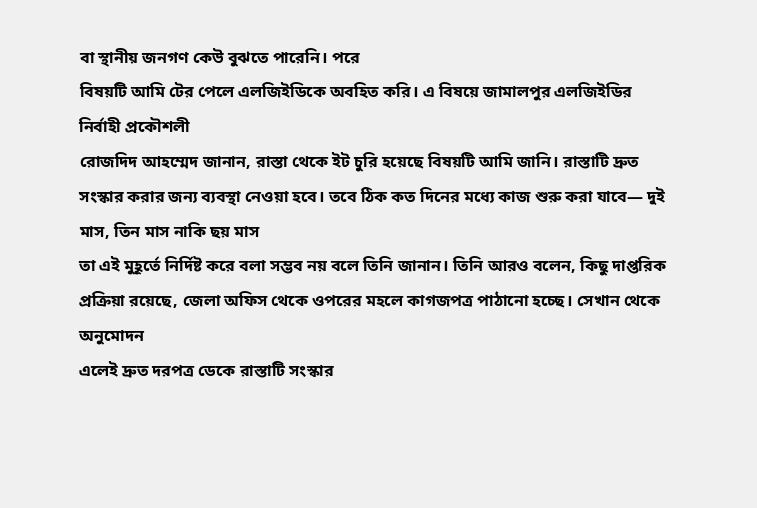বা স্থানীয় জনগণ কেউ বুঝতে পারেনি। পরে
বিষয়টি আমি টের পেলে এলজিইডিকে অবহিত করি। এ বিষয়ে জামালপুর এলজিইডির নির্বাহী প্রকৌশলী
রোজদিদ আহম্মেদ জানান, রাস্তা থেকে ইট চুরি হয়েছে বিষয়টি আমি জানি। রাস্তাটি দ্রুত
সংস্কার করার জন্য ব্যবস্থা নেওয়া হবে। তবে ঠিক কত দিনের মধ্যে কাজ শুরু করা যাবে— দুই মাস, তিন মাস নাকি ছয় মাস
তা এই মুহূর্তে নির্দিষ্ট করে বলা সম্ভব নয় বলে তিনি জানান। তিনি আরও বলেন, কিছু দাপ্তরিক
প্রক্রিয়া রয়েছে, জেলা অফিস থেকে ওপরের মহলে কাগজপত্র পাঠানো হচ্ছে। সেখান থেকে অনুমোদন
এলেই দ্রুত দরপত্র ডেকে রাস্তাটি সংস্কার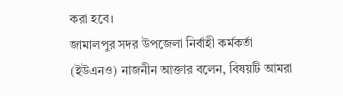করা হবে।
জামালপুর সদর উপজেলা নির্বাহী কর্মকর্তা
(ইউএনও) নাজনীন আক্তার বলেন, বিষয়টি আমরা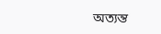অত্যন্ত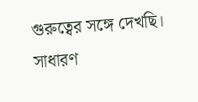গুরুত্বের সঙ্গে দেখছি। সাধারণ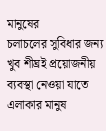মানুষের
চলাচলের সুবিধার জন্য খুব শীঘ্রই প্রয়োজনীয় ব্যবস্থা নেওয়া যাতে এলাকার মানুষ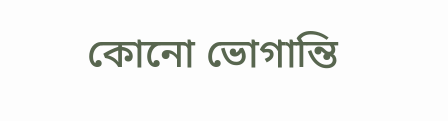কোনো ভোগান্তি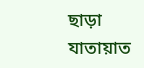ছাড়া যাতায়াত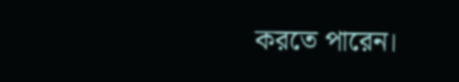করতে পারেন।